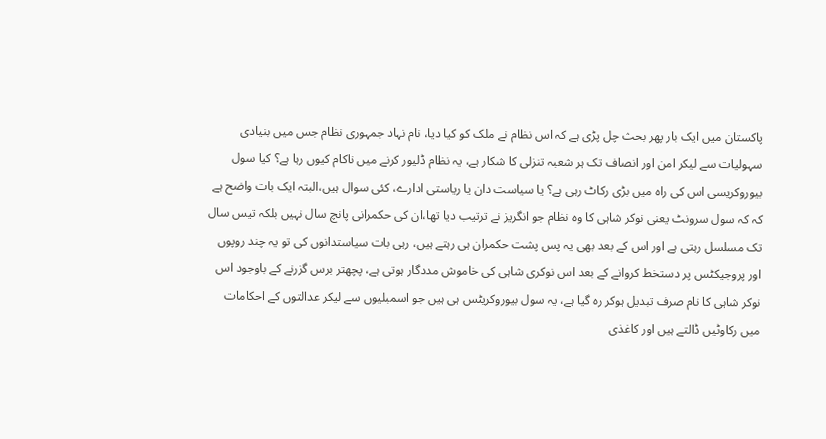پاکستان میں ایک بار پھر بحث چل پڑی ہے کہ اس نظام نے ملک کو کیا دیا، نام نہاد جمہوری نظام جس میں بنیادی سہولیات سے لیکر امن اور انصاف تک ہر شعبہ تنزلی کا شکار ہے، یہ نظام ڈلیور کرنے میں ناکام کیوں رہا ہے؟ کیا سول بیوروکریسی اس کی راہ میں بڑی رکاٹ رہی ہے؟ یا سیاست دان یا ریاستی ادارے، کئی سوال ہیں،البتہ ایک بات واضح ہے کہ کہ سول سرونٹ یعنی نوکر شاہی کا وہ نظام جو انگریز نے ترتیب دیا تھا،ان کی حکمرانی پانچ سال نہیں بلکہ تیس سال تک مسلسل رہتی ہے اور اس کے بعد بھی یہ پس پشت حکمران ہی رہتے ہیں، رہی بات سیاستدانوں کی تو یہ چند روپوں اور پروجیکٹس پر دستخط کروانے کے بعد اس نوکری شاہی کی خاموش مددگار ہوتی ہے، پچھتر برس گزرنے کے باوجود اس نوکر شاہی کا نام صرف تبدیل ہوکر رہ گیا ہے، یہ سول بیوروکریٹس ہی ہیں جو اسمبلیوں سے لیکر عدالتوں کے احکامات میں رکاوٹیں ڈالتے ہیں اور کاغذی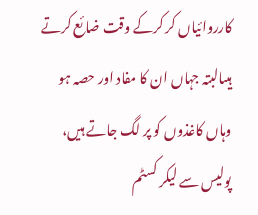کارروائیاں کر کرکے وقت ضائع کرتے ہیںالبتہ جہاں ان کا مفاد اور حصہ ہو وہاں کاغذوں کو پر لگ جاتے ہیں، پولیس سے لیکر کسٹم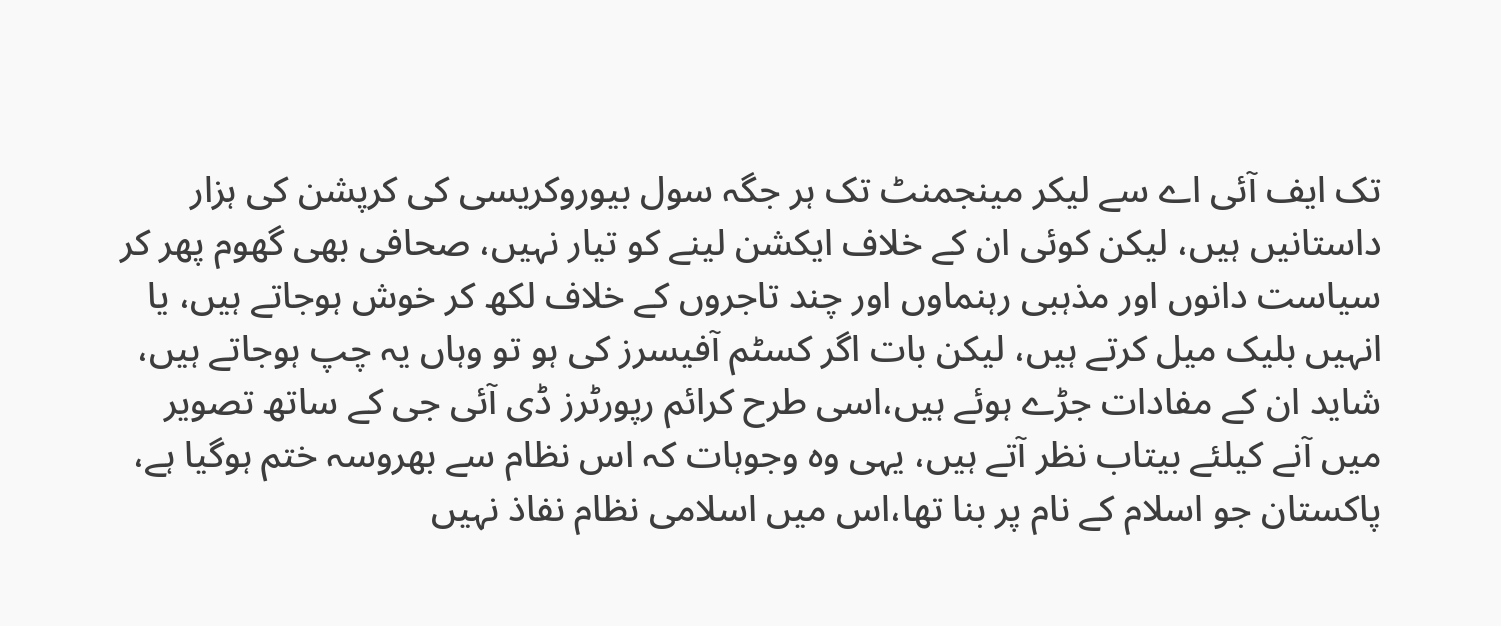تک ایف آئی اے سے لیکر مینجمنٹ تک ہر جگہ سول بیوروکریسی کی کرپشن کی ہزار داستانیں ہیں، لیکن کوئی ان کے خلاف ایکشن لینے کو تیار نہیں، صحافی بھی گھوم پھر کر سیاست دانوں اور مذہبی رہنماوں اور چند تاجروں کے خلاف لکھ کر خوش ہوجاتے ہیں، یا انہیں بلیک میل کرتے ہیں، لیکن بات اگر کسٹم آفیسرز کی ہو تو وہاں یہ چپ ہوجاتے ہیں، شاید ان کے مفادات جڑے ہوئے ہیں،اسی طرح کرائم رپورٹرز ڈی آئی جی کے ساتھ تصویر میں آنے کیلئے بیتاب نظر آتے ہیں، یہی وہ وجوہات کہ اس نظام سے بھروسہ ختم ہوگیا ہے، پاکستان جو اسلام کے نام پر بنا تھا،اس میں اسلامی نظام نفاذ نہیں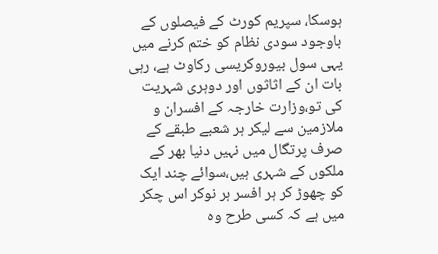ہوسکا، سپریم کورٹ کے فیصلوں کے باوجود سودی نظام کو ختم کرنے میں یہی سول بیوروکریسی رکاوٹ ہے، رہی بات ان کے اثاثوں اور دوہری شہریت کی تو،وزارت خارجہ کے افسران و ملازمین سے لیکر ہر شعبے طبقے کے صرف پرتگال میں نہیں دنیا بھر کے ملکوں کے شہری ہیں،سوائے چند ایک کو چھوڑ کر ہر افسر ہر نوکر اس چکر میں ہے کہ کسی طرح وہ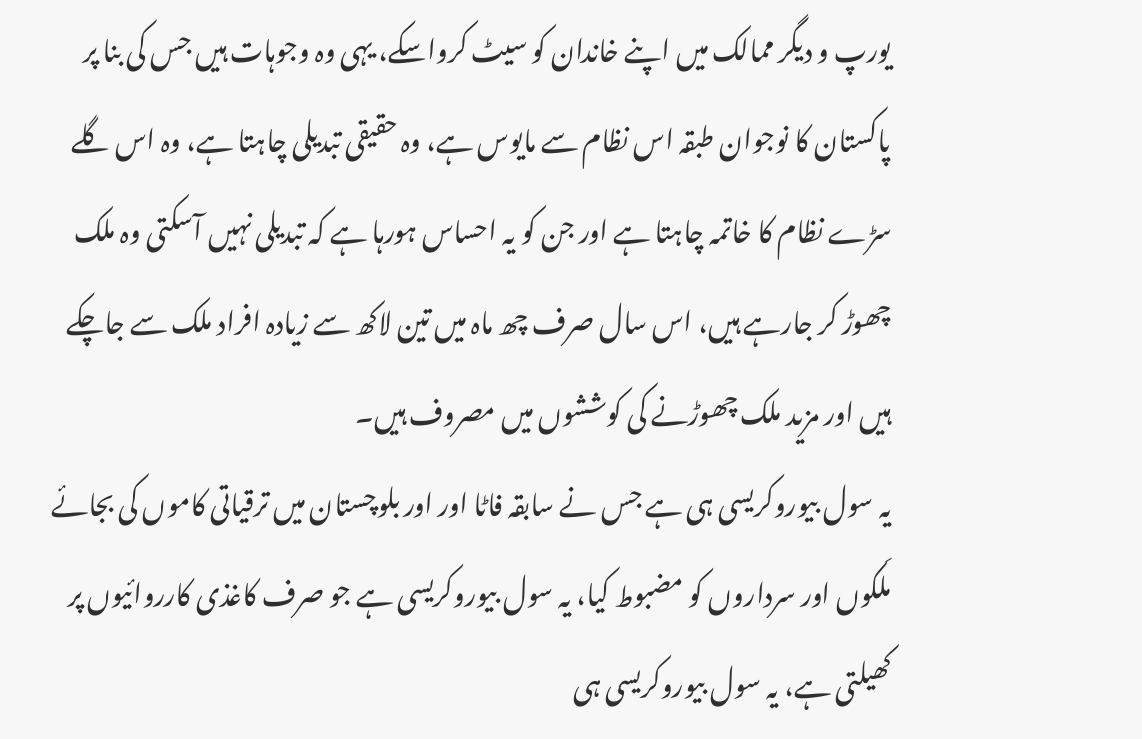یورپ و دیگر ممالک میں اپنے خاندان کو سیٹ کرواسکے، یہی وہ وجوہات ہیں جس کی بنا پر پاکستان کا نوجوان طبقہ اس نظام سے مایوس ہے، وہ حقیقی تبدیلی چاہتا ہے، وہ اس گلے سڑے نظام کا خاتمہ چاہتا ہے اور جن کو یہ احساس ہورہا ہے کہ تبدیلی نہیں آسکتی وہ ملک چھوڑ کر جارہے ہیں، اس سال صرف چھ ماہ میں تین لاکھ سے زیادہ افراد ملک سے جاچکے ہیں اور مزید ملک چھوڑنے کی کوششوں میں مصروف ہیں۔
یہ سول بیوروکریسی ہی ہے جس نے سابقہ فاٹا اور اور بلوچستان میں ترقیاتی کاموں کی بجائے ملَکوں اور سرداروں کو مضبوط کیا، یہ سول بیوروکریسی ہے جو صرف کاغذی کارروائیوں پر کھیلتی ہے، یہ سول بیوروکریسی ہی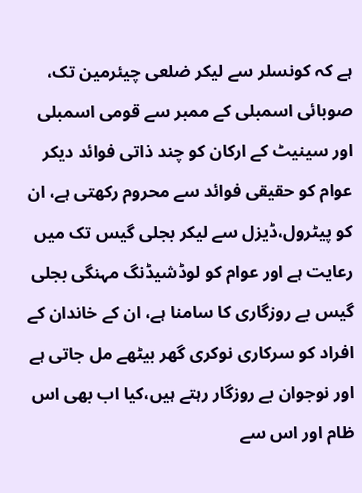ہے کہ کونسلر سے لیکر ضلعی چیئرمین تک، صوبائی اسمبلی کے ممبر سے قومی اسمبلی اور سینیٹ کے ارکان کو چند ذاتی فوائد دیکر عوام کو حقیقی فوائد سے محروم رکھتی ہے، ان کو پیٹرول،ڈیزل سے لیکر بجلی گیس تک میں رعایت ہے اور عوام کو لوڈشیڈنگ مہنگی بجلی گیس بے روزگاری کا سامنا ہے، ان کے خاندان کے افراد کو سرکاری نوکری گھر بیٹھے مل جاتی ہے اور نوجوان بے روزگار رہتے ہیں،کیا اب بھی اس ظام اور اس سے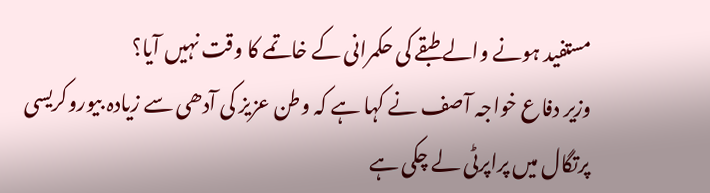مستفید ہونے والے طبقے کی حکمرانی کے خاتمے کا وقت نہیں آیا؟
وزیر دفاع خواجہ آصف نے کہا ہے کہ وطن عزیز کی آدھی سے زیادہ بیوروکریسی پرتگال میں پراپرٹی لے چکی ہے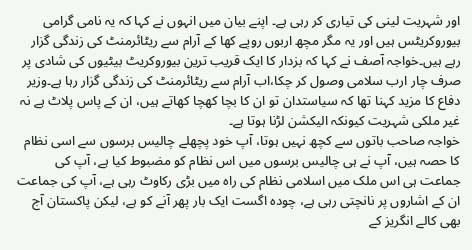اور شہریت لینی کی تیاری کر رہی ہے۔ اپنے بیان میں انہوں نے کہا کہ یہ نامی گرامی بیوروکریٹس ہیں اور یہ مگر مچھ اربوں روپے کھا کے آرام سے ریٹائرمنٹ کی زندگی گزار رہے ہیں۔خواجہ آصف نے کہا کہ بزدار کا ایک قریب ترین بیوروکریٹ بیٹیوں کی شادی پر صرف چار ارب سلامی وصول کر چکا،اب آرام سے ریٹائرمنٹ کی زندگی گزار رہا ہے۔وزیر دفاع کا مزید کہنا تھا کہ سیاستدان تو ان کا بچا کھچا کھاتے ہیں، ان کے پاس پلاٹ ہے نہ غیر ملکی شہریت کیونکہ الیکشن لڑنا ہوتا ہے۔
خواجہ صاحب باتوں سے کچھ نہیں ہوتا، آپ خود پچھلے چالیس برسوں سے اسی نظام کا حصہ ہیں، آپ نے ہی چالیس برسوں میں اس نظام کو مضبوط کیا ہے، آپ کی جماعت ہی اس ملک میں اسلامی نظام کی راہ میں بڑی رکاوٹ رہی ہے، آپ کی جماعت ان کے اشاروں پر نانچتی رہی ہے، چودہ اگست ایک بار پھر آنے کو ہے، لیکن پاکستان آج بھی کالے انگریز کے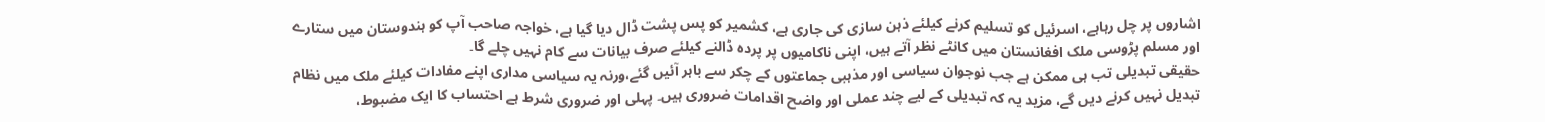اشاروں پر چل رہاہے، اسرئیل کو تسلیم کرنے کیلئے ذہن سازی کی جاری ہے، کشمیر کو پس پشت ڈال دیا گیا ہے، خواجہ صاحب آپ کو ہندوستان میں ستارے اور مسلم پڑوسی ملک افغانستان میں کانٹے نظر آتے ہیں، اپنی ناکامیوں پر پردہ ڈالنے کیلئے صرف بیانات سے کام نہیں چلے گا۔
حقیقی تبدیلی تب ہی ممکن ہے جب نوجوان سیاسی اور مذہبی جماعتوں کے چکر سے باہر آئیں گئے،ورنہ یہ سیاسی مداری اپنے مفادات کیلئے ملک میں نظام تبدیل نہیں کرنے دیں گے، مزید یہ کہ تبدیلی کے لیے چند عملی اور واضح اقدامات ضروری ہیں۔ پہلی اور ضروری شرط ہے احتساب کا ایک مضبوط،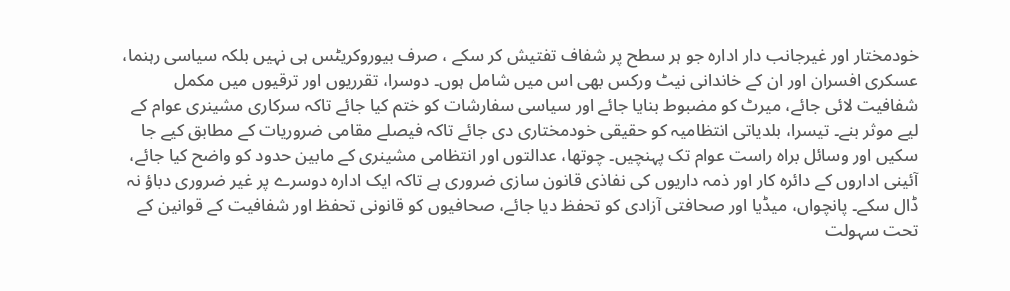خودمختار اور غیرجانب دار ادارہ جو ہر سطح پر شفاف تفتیش کر سکے ، صرف بیوروکریٹس ہی نہیں بلکہ سیاسی رہنما، عسکری افسران اور ان کے خاندانی نیٹ ورکس بھی اس میں شامل ہوں۔ دوسرا، تقرریوں اور ترقیوں میں مکمل شفافیت لائی جائے، میرٹ کو مضبوط بنایا جائے اور سیاسی سفارشات کو ختم کیا جائے تاکہ سرکاری مشینری عوام کے لیے موثر بنے۔ تیسرا، بلدیاتی انتظامیہ کو حقیقی خودمختاری دی جائے تاکہ فیصلے مقامی ضروریات کے مطابق کیے جا سکیں اور وسائل براہ راست عوام تک پہنچیں۔ چوتھا، عدالتوں اور انتظامی مشینری کے مابین حدود کو واضح کیا جائے، آئینی اداروں کے دائرہ کار اور ذمہ داریوں کی نفاذی قانون سازی ضروری ہے تاکہ ایک ادارہ دوسرے پر غیر ضروری دباؤ نہ ڈال سکے۔ پانچواں، میڈیا اور صحافتی آزادی کو تحفظ دیا جائے، صحافیوں کو قانونی تحفظ اور شفافیت کے قوانین کے تحت سہولت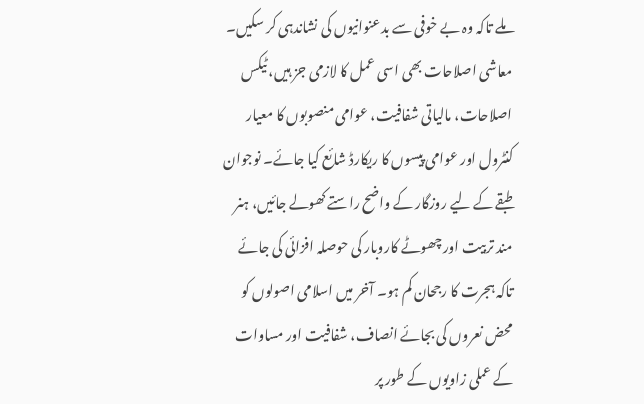ملے تاکہ وہ بے خوفی سے بدعنوانیوں کی نشاندہی کر سکیں۔
معاشی اصلاحات بھی اسی عمل کا لازمی جز ہیں، ٹیکس اصلاحات، مالیاتی شفافیت، عوامی منصوبوں کا معیار کنٹرول اور عوامی پیسوں کا ریکارڈ شائع کیا جائے۔ نوجوان طبقے کے لیے روزگار کے واضح راستے کھولے جائیں، ہنر مند تربیت اور چھوٹے کاروبار کی حوصلہ افزائی کی جائے تاکہ ہجرت کا رجحان کم ہو۔ آخر میں اسلامی اصولوں کو محض نعروں کی بجائے انصاف، شفافیت اور مساوات کے عملی زاویوں کے طور پر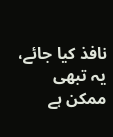نافذ کیا جائے، یہ تبھی ممکن ہے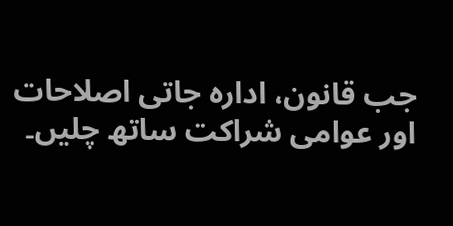جب قانون، ادارہ جاتی اصلاحات اور عوامی شراکت ساتھ چلیں۔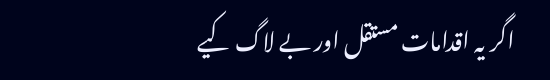اگر یہ اقدامات مستقل اور بے لاگ کیے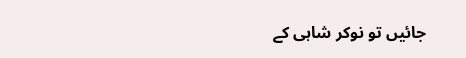جائیں تو نوکر شاہی کے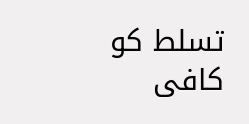تسلط کو کافی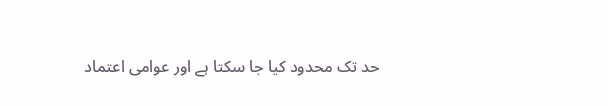حد تک محدود کیا جا سکتا ہے اور عوامی اعتماد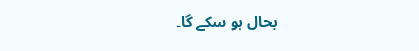بحال ہو سکے گا۔